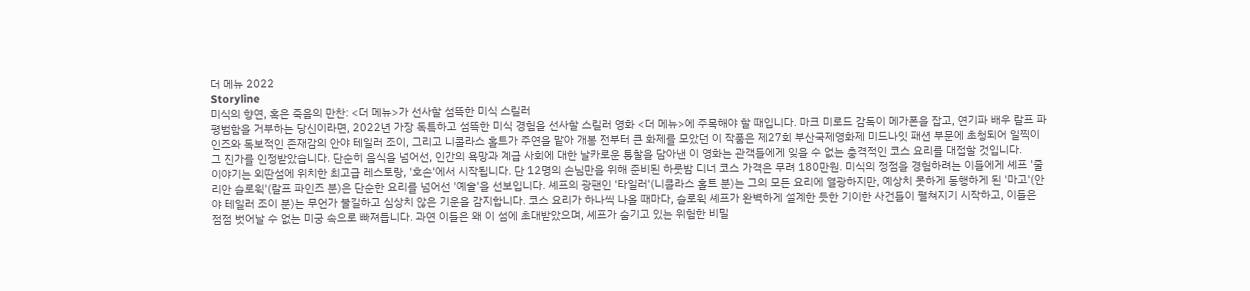더 메뉴 2022
Storyline
미식의 향연, 혹은 죽음의 만찬: <더 메뉴>가 선사할 섬뜩한 미식 스릴러
평범함을 거부하는 당신이라면, 2022년 가장 독특하고 섬뜩한 미식 경험을 선사할 스릴러 영화 <더 메뉴>에 주목해야 할 때입니다. 마크 미로드 감독이 메가폰을 잡고, 연기파 배우 랄프 파인즈와 독보적인 존재감의 안야 테일러 조이, 그리고 니콜라스 홀트가 주연을 맡아 개봉 전부터 큰 화제를 모았던 이 작품은 제27회 부산국제영화제 미드나잇 패션 부문에 초청되어 일찍이 그 진가를 인정받았습니다. 단순히 음식을 넘어선, 인간의 욕망과 계급 사회에 대한 날카로운 통찰을 담아낸 이 영화는 관객들에게 잊을 수 없는 충격적인 코스 요리를 대접할 것입니다.
이야기는 외딴섬에 위치한 최고급 레스토랑, '호손'에서 시작됩니다. 단 12명의 손님만을 위해 준비된 하룻밤 디너 코스 가격은 무려 180만원. 미식의 정점을 경험하려는 이들에게 셰프 '줄리안 슬로윅'(랄프 파인즈 분)은 단순한 요리를 넘어선 '예술'을 선보입니다. 셰프의 광팬인 '타일러'(니콜라스 홀트 분)는 그의 모든 요리에 열광하지만, 예상치 못하게 동행하게 된 '마고'(안야 테일러 조이 분)는 무언가 불길하고 심상치 않은 기운을 감지합니다. 코스 요리가 하나씩 나올 때마다, 슬로윅 셰프가 완벽하게 설계한 듯한 기이한 사건들이 펼쳐지기 시작하고, 이들은 점점 벗어날 수 없는 미궁 속으로 빠져듭니다. 과연 이들은 왜 이 섬에 초대받았으며, 셰프가 숨기고 있는 위험한 비밀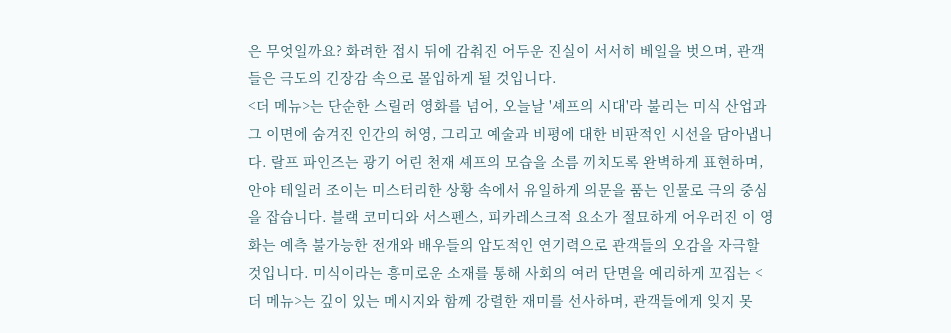은 무엇일까요? 화려한 접시 뒤에 감춰진 어두운 진실이 서서히 베일을 벗으며, 관객들은 극도의 긴장감 속으로 몰입하게 될 것입니다.
<더 메뉴>는 단순한 스릴러 영화를 넘어, 오늘날 '셰프의 시대'라 불리는 미식 산업과 그 이면에 숨겨진 인간의 허영, 그리고 예술과 비평에 대한 비판적인 시선을 담아냅니다. 랄프 파인즈는 광기 어린 천재 셰프의 모습을 소름 끼치도록 완벽하게 표현하며, 안야 테일러 조이는 미스터리한 상황 속에서 유일하게 의문을 품는 인물로 극의 중심을 잡습니다. 블랙 코미디와 서스펜스, 피카레스크적 요소가 절묘하게 어우러진 이 영화는 예측 불가능한 전개와 배우들의 압도적인 연기력으로 관객들의 오감을 자극할 것입니다. 미식이라는 흥미로운 소재를 통해 사회의 여러 단면을 예리하게 꼬집는 <더 메뉴>는 깊이 있는 메시지와 함께 강렬한 재미를 선사하며, 관객들에게 잊지 못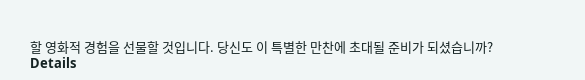할 영화적 경험을 선물할 것입니다. 당신도 이 특별한 만찬에 초대될 준비가 되셨습니까?
Details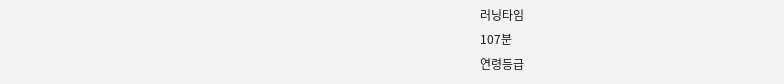러닝타임
107분
연령등급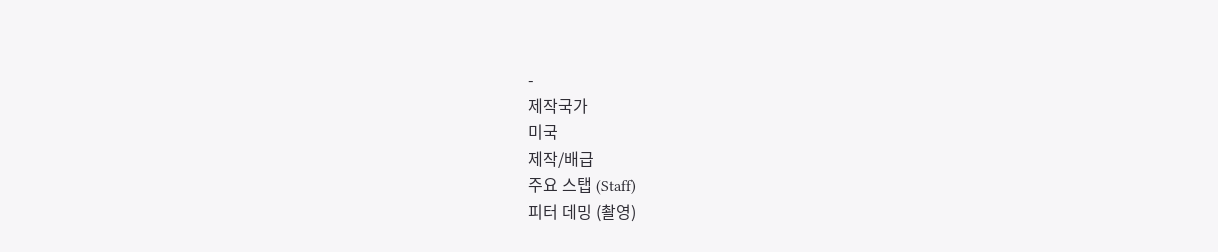-
제작국가
미국
제작/배급
주요 스탭 (Staff)
피터 데밍 (촬영)